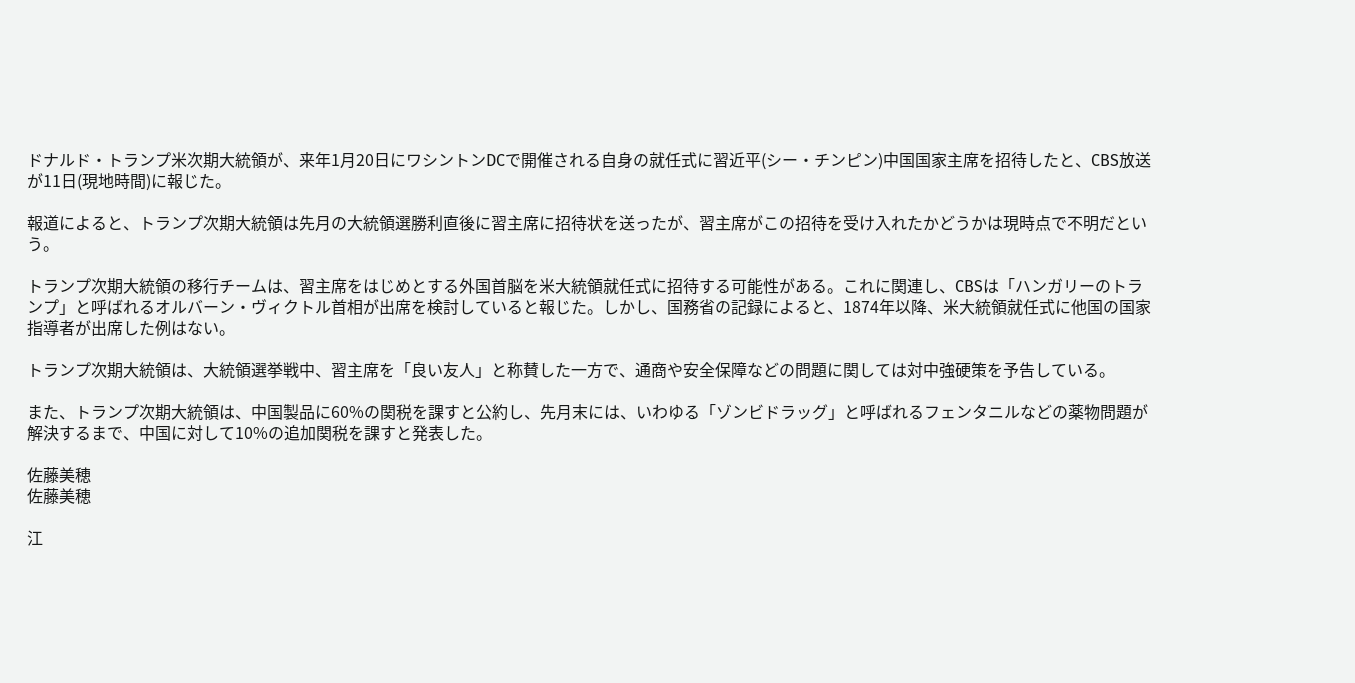ドナルド・トランプ米次期大統領が、来年1月20日にワシントンDCで開催される自身の就任式に習近平(シー・チンピン)中国国家主席を招待したと、CBS放送が11日(現地時間)に報じた。

報道によると、トランプ次期大統領は先月の大統領選勝利直後に習主席に招待状を送ったが、習主席がこの招待を受け入れたかどうかは現時点で不明だという。

トランプ次期大統領の移行チームは、習主席をはじめとする外国首脳を米大統領就任式に招待する可能性がある。これに関連し、CBSは「ハンガリーのトランプ」と呼ばれるオルバーン・ヴィクトル首相が出席を検討していると報じた。しかし、国務省の記録によると、1874年以降、米大統領就任式に他国の国家指導者が出席した例はない。

トランプ次期大統領は、大統領選挙戦中、習主席を「良い友人」と称賛した一方で、通商や安全保障などの問題に関しては対中強硬策を予告している。

また、トランプ次期大統領は、中国製品に60%の関税を課すと公約し、先月末には、いわゆる「ゾンビドラッグ」と呼ばれるフェンタニルなどの薬物問題が解決するまで、中国に対して10%の追加関税を課すと発表した。

佐藤美穂
佐藤美穂

江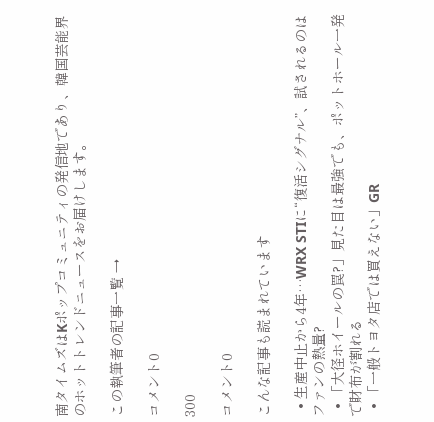南タイムズはKポップコミュニティの発信地であり、韓国芸能界のホットトレンドニュースをお届けします。

この執筆者の記事一覧 →

コメント0

300

コメント0

こんな記事も読まれています

  • 生産中止から4年…WRX STIに“復活シグナル”、試されるのはファンの熱量?
  • 「大径ホイールの罠?」見た目は最強でも、ポットホール一発で財布が割れる
  • 「一般トヨタ店では買えない」GR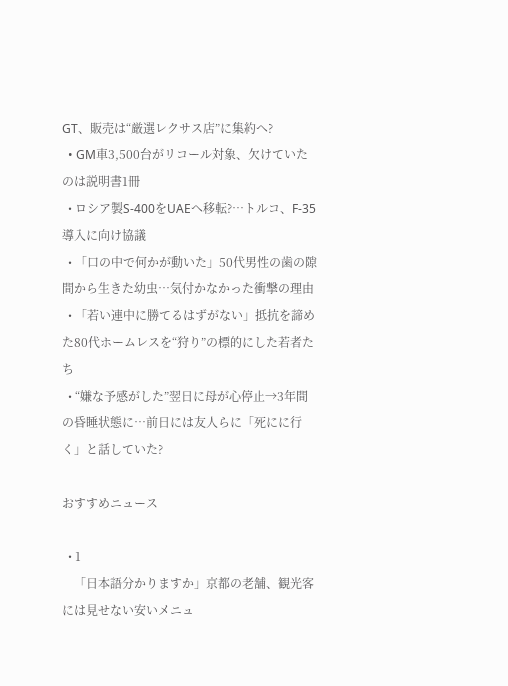GT、販売は“厳選レクサス店”に集約へ?
  • GM車3,500台がリコール対象、欠けていたのは説明書1冊
  • ロシア製S-400をUAEへ移転?…トルコ、F-35導入に向け協議
  • 「口の中で何かが動いた」50代男性の歯の隙間から生きた幼虫…気付かなかった衝撃の理由
  • 「若い連中に勝てるはずがない」抵抗を諦めた80代ホームレスを“狩り”の標的にした若者たち
  • “嫌な予感がした”翌日に母が心停止→3年間の昏睡状態に…前日には友人らに「死にに行く」と話していた?

おすすめニュース

  • 1
    「日本語分かりますか」京都の老舗、観光客には見せない安いメニュ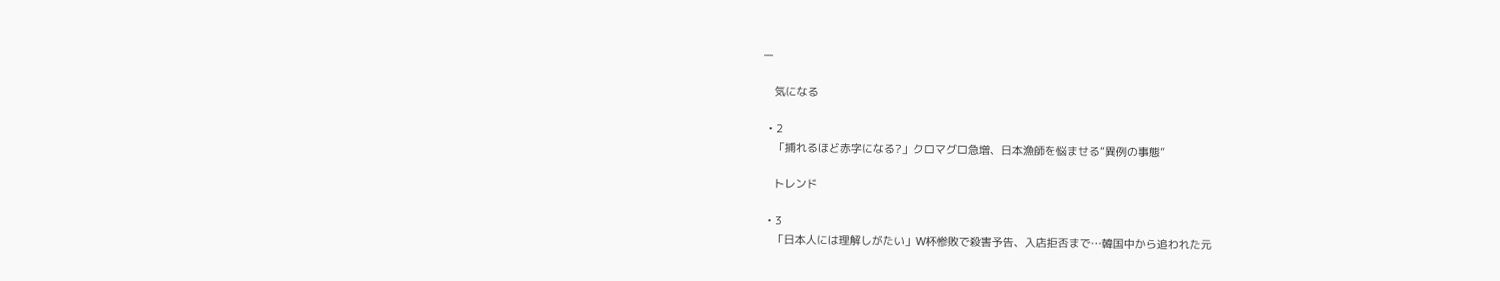ー

    気になる

  • 2
    「捕れるほど赤字になる?」クロマグロ急増、日本漁師を悩ませる“異例の事態”

    トレンド

  • 3
    「日本人には理解しがたい」W杯惨敗で殺害予告、入店拒否まで…韓国中から追われた元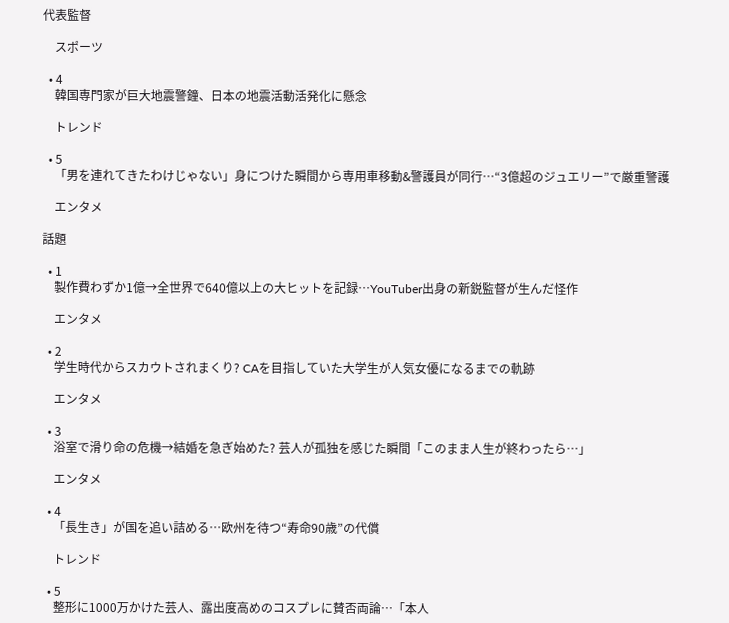代表監督

    スポーツ

  • 4
    韓国専門家が巨大地震警鐘、日本の地震活動活発化に懸念

    トレンド

  • 5
    「男を連れてきたわけじゃない」身につけた瞬間から専用車移動&警護員が同行…“3億超のジュエリー”で厳重警護

    エンタメ

話題

  • 1
    製作費わずか1億→全世界で640億以上の大ヒットを記録…YouTuber出身の新鋭監督が生んだ怪作

    エンタメ

  • 2
    学生時代からスカウトされまくり? CAを目指していた大学生が人気女優になるまでの軌跡

    エンタメ

  • 3
    浴室で滑り命の危機→結婚を急ぎ始めた? 芸人が孤独を感じた瞬間「このまま人生が終わったら…」

    エンタメ

  • 4
    「長生き」が国を追い詰める…欧州を待つ“寿命90歳”の代償

    トレンド

  • 5
    整形に1000万かけた芸人、露出度高めのコスプレに賛否両論…「本人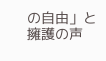の自由」と擁護の声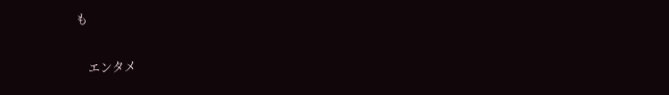も

    エンタメ